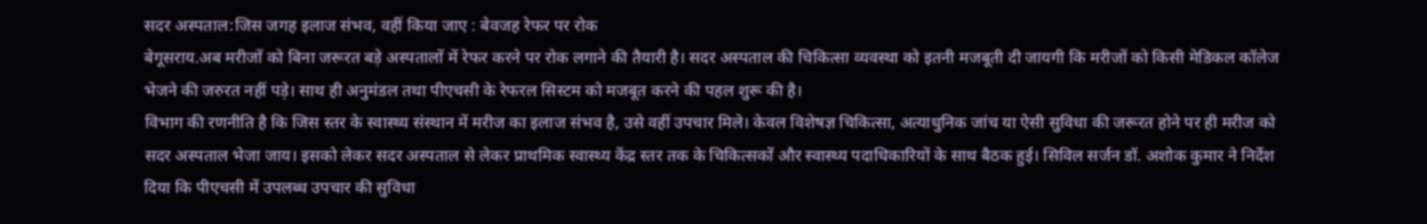सदर अस्पताल:जिस जगह इलाज संभव, वहीं किया जाए : बेवजह रेफर पर रोक
बेगूसराय.अब मरीजों को बिना जरूरत बड़े अस्पतालों में रेफर करने पर रोक लगाने की तैयारी है। सदर अस्पताल की चिकित्सा व्यवस्था को इतनी मजबूती दी जायगी कि मरीजों को किसी मेडिकल कॉलेज भेजने की जरुरत नहीं पड़े। साथ ही अनुमंडल तथा पीएचसी के रेफरल सिस्टम को मजबूत करने की पहल शुरू की है।
विभाग की रणनीति है कि जिस स्तर के स्वास्थ्य संस्थान में मरीज का इलाज संभव है, उसे वहीं उपचार मिले। केवल विशेषज्ञ चिकित्सा, अत्याधुनिक जांच या ऐसी सुविधा की जरूरत होने पर ही मरीज को सदर अस्पताल भेजा जाय। इसको लेकर सदर अस्पताल से लेकर प्राथमिक स्वास्थ्य केंद्र स्तर तक के चिकित्सकों और स्वास्थ्य पदाधिकारियों के साथ बैठक हुई। सिविल सर्जन डॉ. अशोक कुमार ने निर्देश दिया कि पीएचसी में उपलब्ध उपचार की सुविधा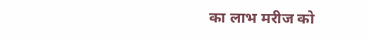का लाभ मरीज को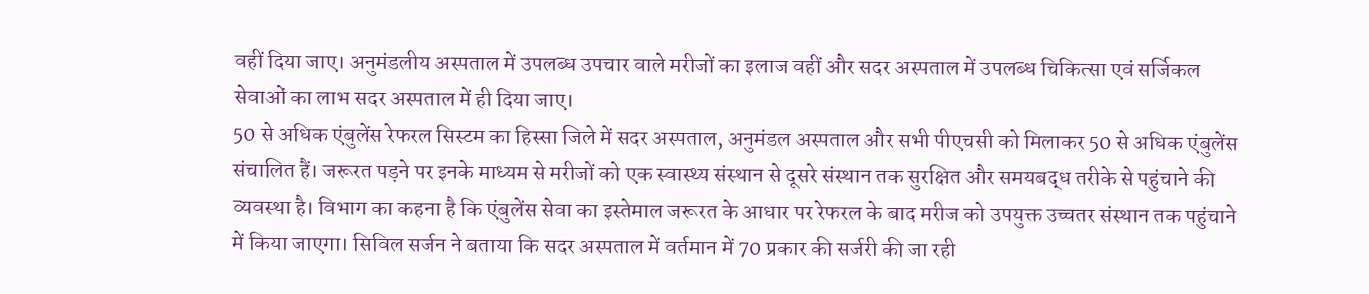वहीं दिया जाए। अनुमंडलीय अस्पताल में उपलब्ध उपचार वाले मरीजों का इलाज वहीं और सदर अस्पताल में उपलब्ध चिकित्सा एवं सर्जिकल सेवाओं का लाभ सदर अस्पताल में ही दिया जाए।
50 से अधिक एंबुलेंस रेफरल सिस्टम का हिस्सा जिले में सदर अस्पताल, अनुमंडल अस्पताल और सभी पीएचसी को मिलाकर 50 से अधिक एंबुलेंस संचालित हैं। जरूरत पड़ने पर इनके माध्यम से मरीजों को एक स्वास्थ्य संस्थान से दूसरे संस्थान तक सुरक्षित और समयबद्ध तरीके से पहुंचाने की व्यवस्था है। विभाग का कहना है कि एंबुलेंस सेवा का इस्तेमाल जरूरत के आधार पर रेफरल के बाद मरीज को उपयुक्त उच्चतर संस्थान तक पहुंचाने में किया जाएगा। सिविल सर्जन ने बताया कि सदर अस्पताल में वर्तमान में 70 प्रकार की सर्जरी की जा रही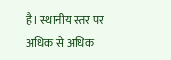है। स्थानीय स्तर पर अधिक से अधिक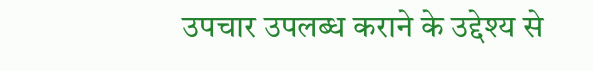उपचार उपलब्ध कराने के उद्देश्य से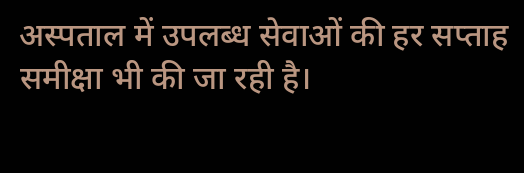अस्पताल में उपलब्ध सेवाओं की हर सप्ताह समीक्षा भी की जा रही है।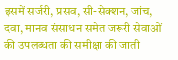इसमें सर्जरी, प्रसव, सी-सेक्शन, जांच, दवा, मानव संसाधन समेत जरूरी सेवाओं की उपलब्धता की समीक्षा की जाती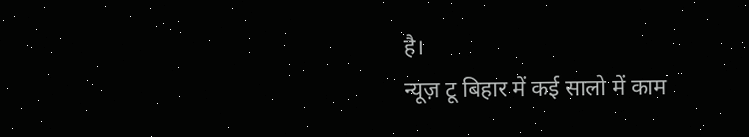है।
न्यूज़ टू बिहार में कई सालो में काम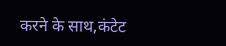करने के साथ,कंटेट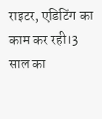राइटर, एडिटिंग का काम कर रही।3 साल का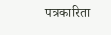पत्रकारिता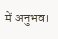में अनुभव।